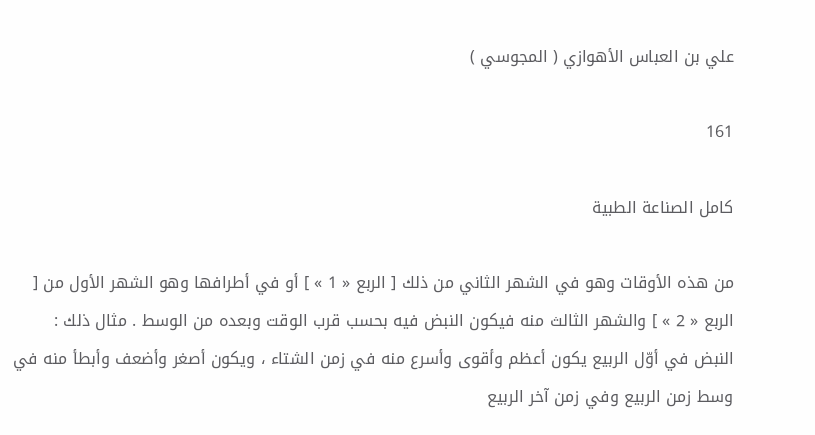علي بن العباس الأهوازي ( المجوسي )

161

كامل الصناعة الطبية

من هذه الأوقات وهو في الشهر الثاني من ذلك [ الربع « 1 » ] أو في أطرافها وهو الشهر الأول من [ الربع « 2 » ] والشهر الثالث منه فيكون النبض فيه بحسب قرب الوقت وبعده من الوسط . مثال ذلك : النبض في أوّل الربيع يكون أعظم وأقوى وأسرع منه في زمن الشتاء ، ويكون أصغر وأضعف وأبطأ منه في وسط زمن الربيع وفي زمن آخر الربيع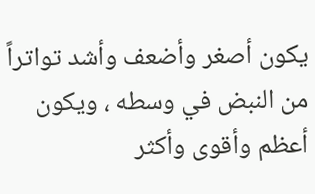يكون أصغر وأضعف وأشد تواتراً من النبض في وسطه ، ويكون أعظم وأقوى وأكثر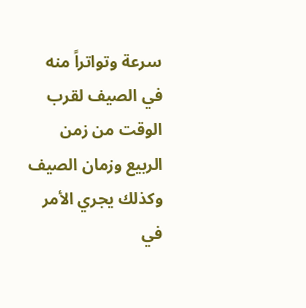سرعة وتواتراً منه في الصيف لقرب الوقت من زمن الربيع وزمان الصيف وكذلك يجري الأمر في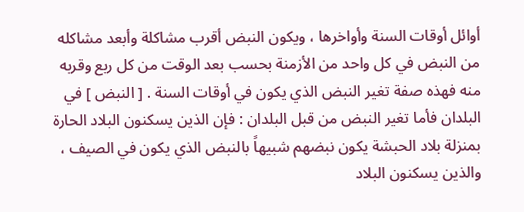أوائل أوقات السنة وأواخرها ، ويكون النبض أقرب مشاكلة وأبعد مشاكله من النبض في كل واحد من الأزمنة بحسب بعد الوقت من كل ربع وقربه منه فهذه صفة تغير النبض الذي يكون في أوقات السنة . [ النبض ] في البلدان فأما تغير النبض من قبل البلدان : فإن الذين يسكنون البلاد الحارة بمنزلة بلاد الحبشة يكون نبضهم شبيهاً بالنبض الذي يكون في الصيف ، والذين يسكنون البلاد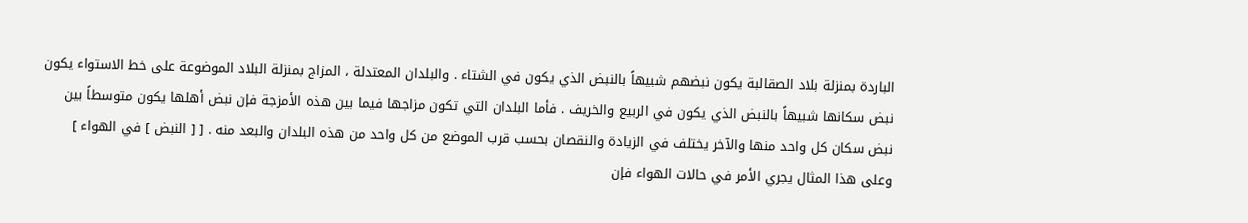الباردة بمنزلة بلاد الصقالبة يكون نبضهم شبيهاً بالنبض الذي يكون في الشتاء . والبلدان المعتدلة ، المزاج بمنزلة البلاد الموضوعة على خط الاستواء يكون نبض سكانها شبيهاً بالنبض الذي يكون في الربيع والخريف . فأما البلدان التي تكون مزاجها فيما بين هذه الأمزجة فإن نبض أهلها يكون متوسطاً بين نبض سكان كل واحد منها والآخر يختلف في الزيادة والنقصان بحسب قرب الموضع من كل واحد من هذه البلدان والبعد منه . [ [ النبض ] في الهواء ] وعلى هذا المثال يجري الأمر في حالات الهواء فإن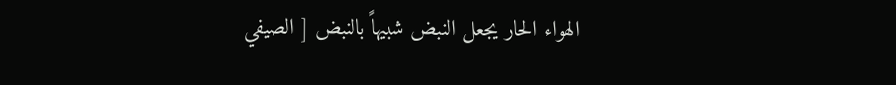الهواء الحار يجعل النبض شبيهاً بالنبض [ الصيفي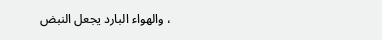، والهواء البارد يجعل النبض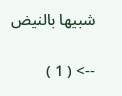شبيها بالنيض

--> ( 1 )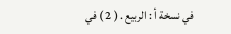في نسخة أ : الربيع . ( 2 ) في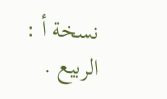نسخة أ : الربيع .